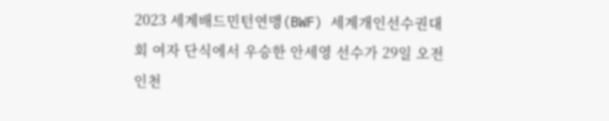2023 세계배드민턴연맹(BWF) 세계개인선수권대회 여자 단식에서 우승한 안세영 선수가 29일 오전 인천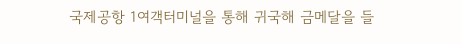국제공항 1여객터미널을 통해 귀국해 금메달을 들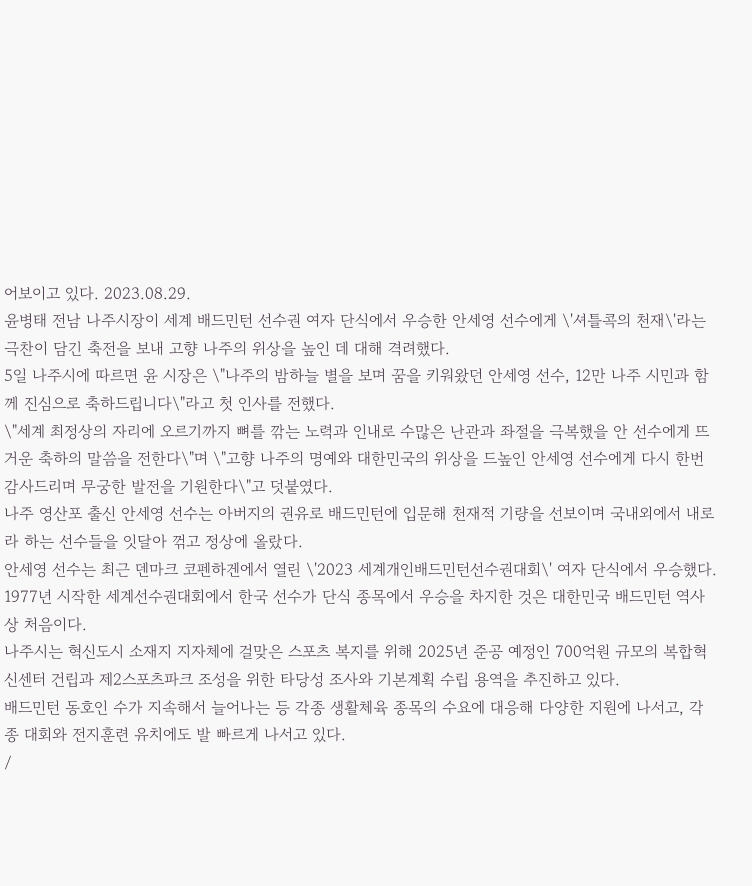어보이고 있다. 2023.08.29.
윤병태 전남 나주시장이 세계 배드민턴 선수권 여자 단식에서 우승한 안세영 선수에게 \'셔틀콕의 천재\'라는 극찬이 담긴 축전을 보내 고향 나주의 위상을 높인 데 대해 격려했다.
5일 나주시에 따르면 윤 시장은 \"나주의 밤하늘 별을 보며 꿈을 키워왔던 안세영 선수, 12만 나주 시민과 함께 진심으로 축하드립니다\"라고 첫 인사를 전했다.
\"세계 최정상의 자리에 오르기까지 뼈를 깎는 노력과 인내로 수많은 난관과 좌절을 극복했을 안 선수에게 뜨거운 축하의 말씀을 전한다\"며 \"고향 나주의 명예와 대한민국의 위상을 드높인 안세영 선수에게 다시 한번 감사드리며 무궁한 발전을 기원한다\"고 덧붙였다.
나주 영산포 출신 안세영 선수는 아버지의 권유로 배드민턴에 입문해 천재적 기량을 선보이며 국내외에서 내로라 하는 선수들을 잇달아 꺾고 정상에 올랐다.
안세영 선수는 최근 덴마크 코펜하겐에서 열린 \'2023 세계개인배드민턴선수권대회\' 여자 단식에서 우승했다.
1977년 시작한 세계선수권대회에서 한국 선수가 단식 종목에서 우승을 차지한 것은 대한민국 배드민턴 역사상 처음이다.
나주시는 혁신도시 소재지 지자체에 걸맞은 스포츠 복지를 위해 2025년 준공 예정인 700억원 규모의 복합혁신센터 건립과 제2스포츠파크 조성을 위한 타당성 조사와 기본계획 수립 용역을 추진하고 있다.
배드민턴 동호인 수가 지속해서 늘어나는 등 각종 생활체육 종목의 수요에 대응해 다양한 지원에 나서고, 각종 대회와 전지훈련 유치에도 발 빠르게 나서고 있다.
/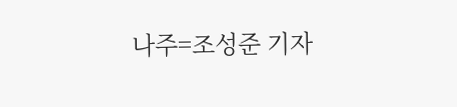나주=조성준 기자